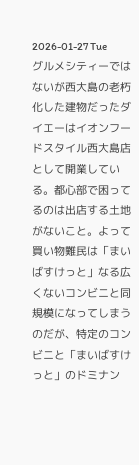2026-01-27 Tue
グルメシティーではないが西大島の老朽化した建物だったダイエーはイオンフードスタイル西大島店として開業している。都心部で困ってるのは出店する土地がないこと。よって買い物難民は「まいばすけっと」なる広くないコンビニと同規模になってしまうのだが、特定のコンビニと「まいばすけっと」のドミナン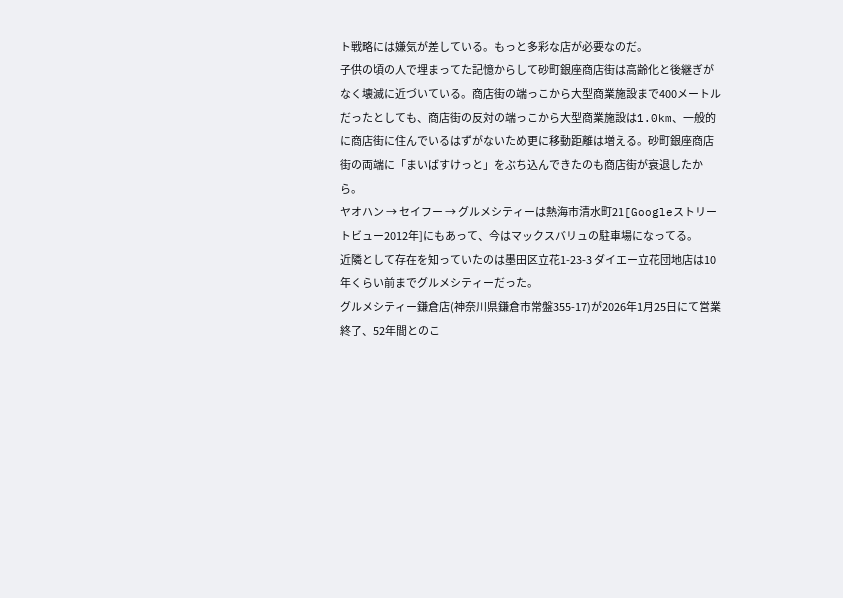ト戦略には嫌気が差している。もっと多彩な店が必要なのだ。
子供の頃の人で埋まってた記憶からして砂町銀座商店街は高齢化と後継ぎがなく壊滅に近づいている。商店街の端っこから大型商業施設まで400メートルだったとしても、商店街の反対の端っこから大型商業施設は1.0km、一般的に商店街に住んでいるはずがないため更に移動距離は増える。砂町銀座商店街の両端に「まいばすけっと」をぶち込んできたのも商店街が衰退したから。
ヤオハン → セイフー → グルメシティーは熱海市清水町21[Googleストリートビュー2012年]にもあって、今はマックスバリュの駐車場になってる。
近隣として存在を知っていたのは墨田区立花1-23-3 ダイエー立花団地店は10年くらい前までグルメシティーだった。
グルメシティー鎌倉店(神奈川県鎌倉市常盤355-17)が2026年1月25日にて営業終了、52年間とのこ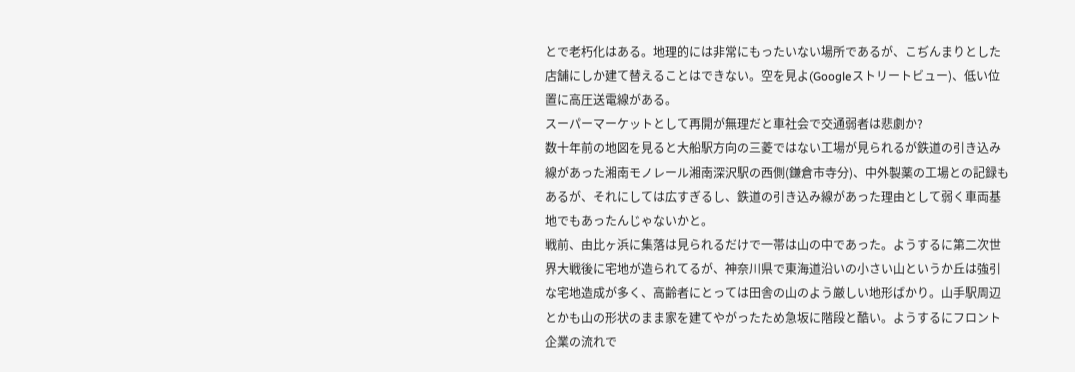とで老朽化はある。地理的には非常にもったいない場所であるが、こぢんまりとした店舗にしか建て替えることはできない。空を見よ(Googleストリートビュー)、低い位置に高圧送電線がある。
スーパーマーケットとして再開が無理だと車社会で交通弱者は悲劇か?
数十年前の地図を見ると大船駅方向の三菱ではない工場が見られるが鉄道の引き込み線があった湘南モノレール湘南深沢駅の西側(鎌倉市寺分)、中外製薬の工場との記録もあるが、それにしては広すぎるし、鉄道の引き込み線があった理由として弱く車両基地でもあったんじゃないかと。
戦前、由比ヶ浜に集落は見られるだけで一帯は山の中であった。ようするに第二次世界大戦後に宅地が造られてるが、神奈川県で東海道沿いの小さい山というか丘は強引な宅地造成が多く、高齢者にとっては田舎の山のよう厳しい地形ばかり。山手駅周辺とかも山の形状のまま家を建てやがったため急坂に階段と酷い。ようするにフロント企業の流れで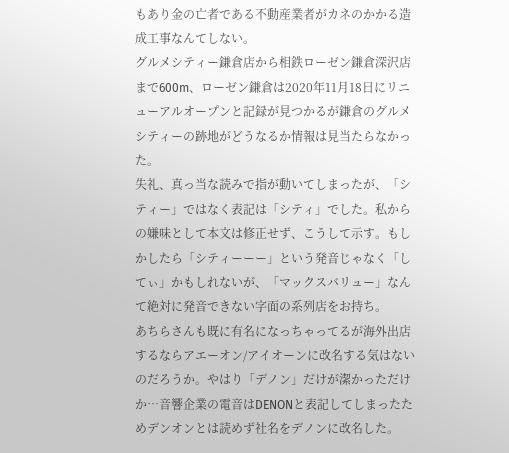もあり金の亡者である不動産業者がカネのかかる造成工事なんてしない。
グルメシティー鎌倉店から相鉄ローゼン鎌倉深沢店まで600m、ローゼン鎌倉は2020年11月18日にリニューアルオープンと記録が見つかるが鎌倉のグルメシティーの跡地がどうなるか情報は見当たらなかった。
失礼、真っ当な読みで指が動いてしまったが、「シティー」ではなく表記は「シティ」でした。私からの嫌味として本文は修正せず、こうして示す。もしかしたら「シティーーー」という発音じゃなく「してぃ」かもしれないが、「マックスバリュー」なんて絶対に発音できない字面の系列店をお持ち。
あちらさんも既に有名になっちゃってるが海外出店するならアエーオン/アイオーンに改名する気はないのだろうか。やはり「デノン」だけが潔かっただけか…音響企業の電音はDENONと表記してしまったためデンオンとは読めず社名をデノンに改名した。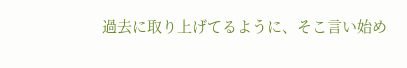過去に取り上げてるように、そこ言い始め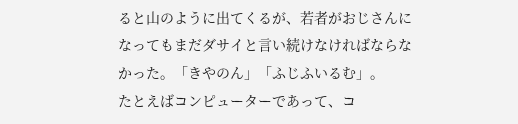ると山のように出てくるが、若者がおじさんになってもまだダサイと言い続けなければならなかった。「きやのん」「ふじふいるむ」。
たとえばコンピューターであって、コ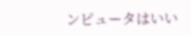ンピュータはいい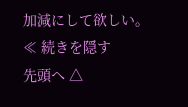加減にして欲しい。
≪ 続きを隠す
先頭へ △